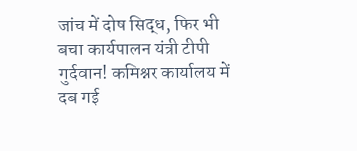जांच में दोष सिद्ध, फिर भी बचा कार्यपालन यंत्री टीपी गुर्दवान! कमिश्नर कार्यालय में दब गई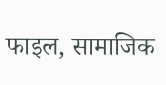फाइल, सामाजिक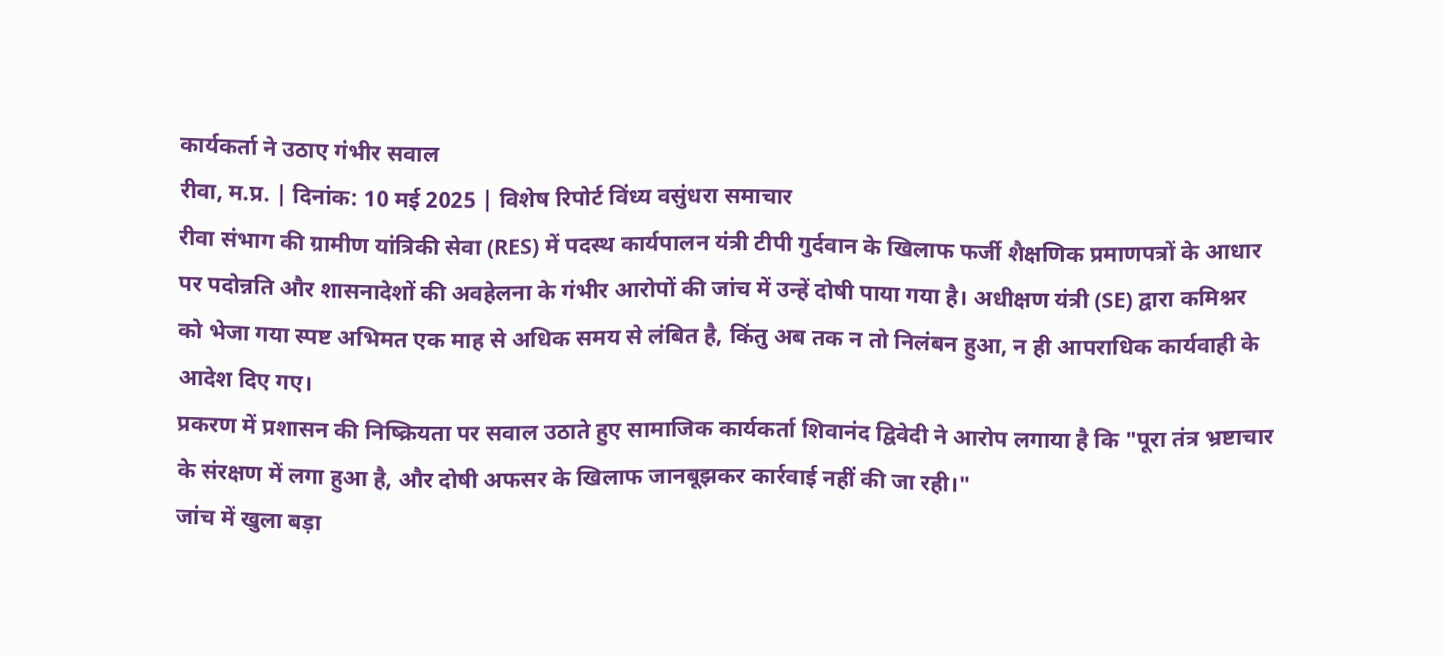कार्यकर्ता ने उठाए गंभीर सवाल
रीवा, म.प्र. | दिनांक: 10 मई 2025 | विशेष रिपोर्ट विंध्य वसुंधरा समाचार
रीवा संभाग की ग्रामीण यांत्रिकी सेवा (RES) में पदस्थ कार्यपालन यंत्री टीपी गुर्दवान के खिलाफ फर्जी शैक्षणिक प्रमाणपत्रों के आधार पर पदोन्नति और शासनादेशों की अवहेलना के गंभीर आरोपों की जांच में उन्हें दोषी पाया गया है। अधीक्षण यंत्री (SE) द्वारा कमिश्नर को भेजा गया स्पष्ट अभिमत एक माह से अधिक समय से लंबित है, किंतु अब तक न तो निलंबन हुआ, न ही आपराधिक कार्यवाही के आदेश दिए गए।
प्रकरण में प्रशासन की निष्क्रियता पर सवाल उठाते हुए सामाजिक कार्यकर्ता शिवानंद द्विवेदी ने आरोप लगाया है कि "पूरा तंत्र भ्रष्टाचार के संरक्षण में लगा हुआ है, और दोषी अफसर के खिलाफ जानबूझकर कार्रवाई नहीं की जा रही।"
जांच में खुला बड़ा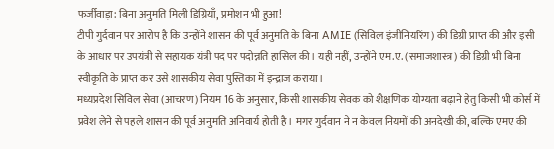फर्जीवाड़ा: बिना अनुमति मिली डिग्रियाँ, प्रमोशन भी हुआ!
टीपी गुर्दवान पर आरोप है कि उन्होंने शासन की पूर्व अनुमति के बिना AMIE (सिविल इंजीनियरिंग) की डिग्री प्राप्त की और इसी के आधार पर उपयंत्री से सहायक यंत्री पद पर पदोन्नति हासिल की। यही नहीं, उन्होंने एम.ए. (समाजशास्त्र) की डिग्री भी बिना स्वीकृति के प्राप्त कर उसे शासकीय सेवा पुस्तिका में इन्द्राज कराया।
मध्यप्रदेश सिविल सेवा (आचरण) नियम 16 के अनुसार, किसी शासकीय सेवक को शैक्षणिक योग्यता बढ़ाने हेतु किसी भी कोर्स में प्रवेश लेने से पहले शासन की पूर्व अनुमति अनिवार्य होती है। मगर गुर्दवान ने न केवल नियमों की अनदेखी की, बल्कि एमए की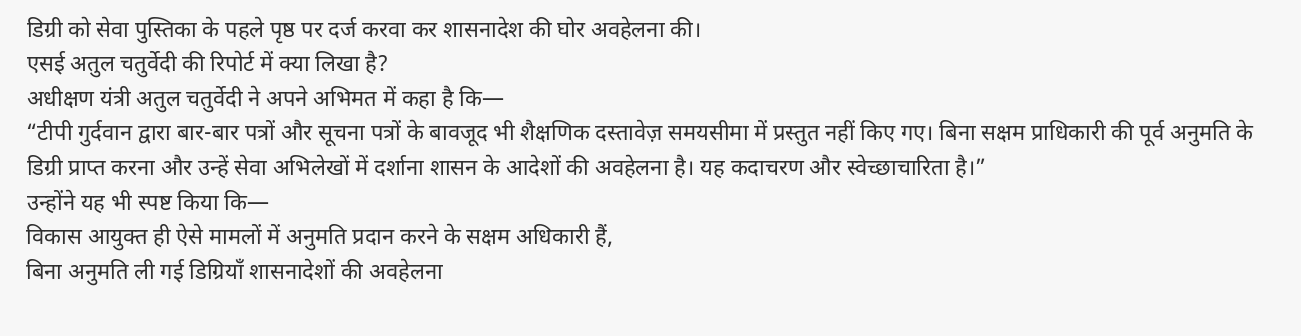डिग्री को सेवा पुस्तिका के पहले पृष्ठ पर दर्ज करवा कर शासनादेश की घोर अवहेलना की।
एसई अतुल चतुर्वेदी की रिपोर्ट में क्या लिखा है?
अधीक्षण यंत्री अतुल चतुर्वेदी ने अपने अभिमत में कहा है कि—
“टीपी गुर्दवान द्वारा बार-बार पत्रों और सूचना पत्रों के बावजूद भी शैक्षणिक दस्तावेज़ समयसीमा में प्रस्तुत नहीं किए गए। बिना सक्षम प्राधिकारी की पूर्व अनुमति के डिग्री प्राप्त करना और उन्हें सेवा अभिलेखों में दर्शाना शासन के आदेशों की अवहेलना है। यह कदाचरण और स्वेच्छाचारिता है।”
उन्होंने यह भी स्पष्ट किया कि—
विकास आयुक्त ही ऐसे मामलों में अनुमति प्रदान करने के सक्षम अधिकारी हैं,
बिना अनुमति ली गई डिग्रियाँ शासनादेशों की अवहेलना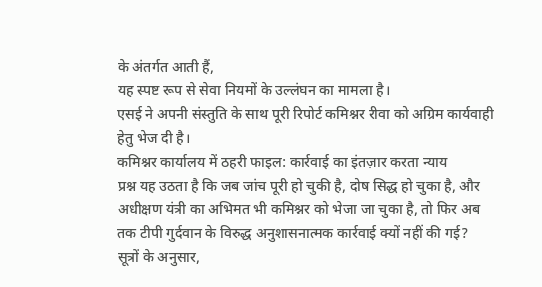के अंतर्गत आती हैं,
यह स्पष्ट रूप से सेवा नियमों के उल्लंघन का मामला है।
एसई ने अपनी संस्तुति के साथ पूरी रिपोर्ट कमिश्नर रीवा को अग्रिम कार्यवाही हेतु भेज दी है।
कमिश्नर कार्यालय में ठहरी फाइल: कार्रवाई का इंतज़ार करता न्याय
प्रश्न यह उठता है कि जब जांच पूरी हो चुकी है, दोष सिद्ध हो चुका है, और अधीक्षण यंत्री का अभिमत भी कमिश्नर को भेजा जा चुका है, तो फिर अब तक टीपी गुर्दवान के विरुद्ध अनुशासनात्मक कार्रवाई क्यों नहीं की गई?
सूत्रों के अनुसार,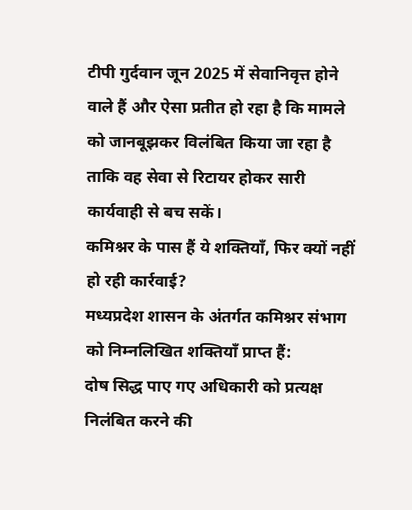टीपी गुर्दवान जून 2025 में सेवानिवृत्त होने वाले हैं और ऐसा प्रतीत हो रहा है कि मामले को जानबूझकर विलंबित किया जा रहा है ताकि वह सेवा से रिटायर होकर सारी कार्यवाही से बच सकें।
कमिश्नर के पास हैं ये शक्तियाँ, फिर क्यों नहीं हो रही कार्रवाई?
मध्यप्रदेश शासन के अंतर्गत कमिश्नर संभाग को निम्नलिखित शक्तियाँ प्राप्त हैं:
दोष सिद्ध पाए गए अधिकारी को प्रत्यक्ष निलंबित करने की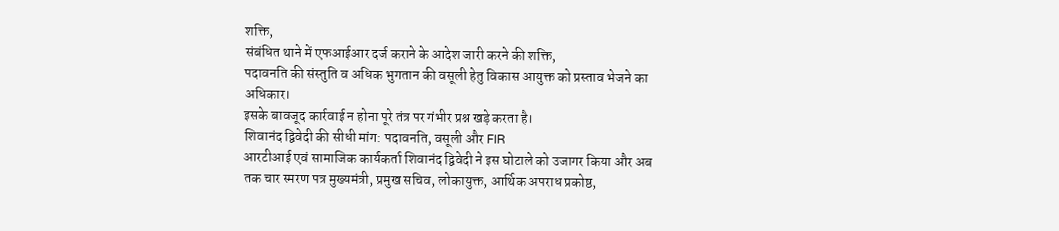शक्ति,
संबंधित थाने में एफआईआर दर्ज कराने के आदेश जारी करने की शक्ति,
पदावनति की संस्तुति व अधिक भुगतान की वसूली हेतु विकास आयुक्त को प्रस्ताव भेजने का अधिकार।
इसके बावजूद कार्रवाई न होना पूरे तंत्र पर गंभीर प्रश्न खड़े करता है।
शिवानंद द्विवेदी की सीधी मांग: पदावनति, वसूली और FIR
आरटीआई एवं सामाजिक कार्यकर्ता शिवानंद द्विवेदी ने इस घोटाले को उजागर किया और अब तक चार स्मरण पत्र मुख्यमंत्री, प्रमुख सचिव, लोकायुक्त, आर्थिक अपराध प्रकोष्ठ,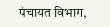पंचायत विभाग,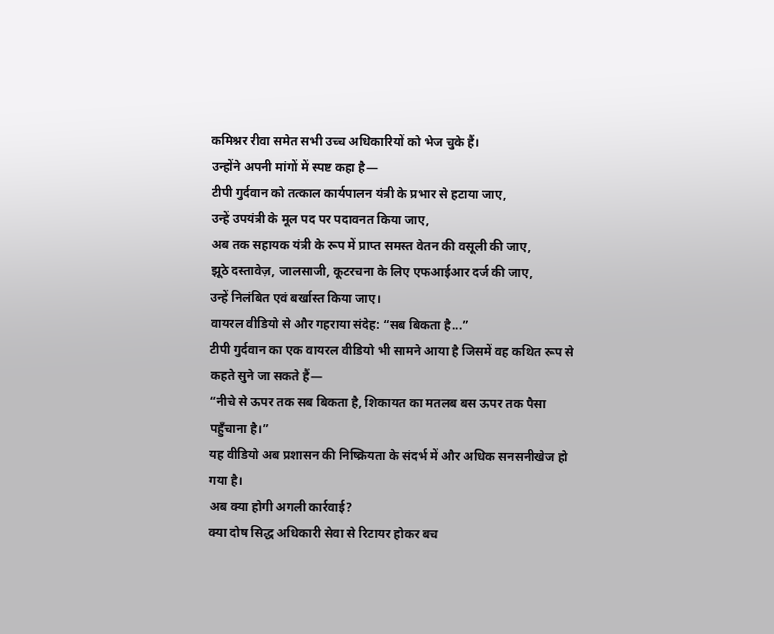कमिश्नर रीवा समेत सभी उच्च अधिकारियों को भेज चुके हैं।
उन्होंने अपनी मांगों में स्पष्ट कहा है—
टीपी गुर्दवान को तत्काल कार्यपालन यंत्री के प्रभार से हटाया जाए,
उन्हें उपयंत्री के मूल पद पर पदावनत किया जाए,
अब तक सहायक यंत्री के रूप में प्राप्त समस्त वेतन की वसूली की जाए,
झूठे दस्तावेज़, जालसाजी, कूटरचना के लिए एफआईआर दर्ज की जाए,
उन्हें निलंबित एवं बर्खास्त किया जाए।
वायरल वीडियो से और गहराया संदेह: “सब बिकता है...”
टीपी गुर्दवान का एक वायरल वीडियो भी सामने आया है जिसमें वह कथित रूप से कहते सुने जा सकते हैं—
“नीचे से ऊपर तक सब बिकता है, शिकायत का मतलब बस ऊपर तक पैसा पहुँचाना है।”
यह वीडियो अब प्रशासन की निष्क्रियता के संदर्भ में और अधिक सनसनीखेज हो गया है।
अब क्या होगी अगली कार्रवाई?
क्या दोष सिद्ध अधिकारी सेवा से रिटायर होकर बच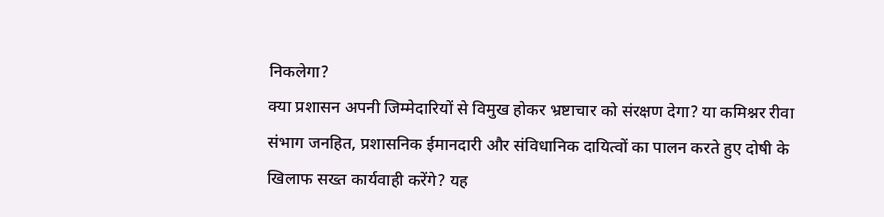निकलेगा?
क्या प्रशासन अपनी जिम्मेदारियों से विमुख होकर भ्रष्टाचार को संरक्षण देगा? या कमिश्नर रीवा संभाग जनहित, प्रशासनिक ईमानदारी और संविधानिक दायित्वों का पालन करते हुए दोषी के खिलाफ सख्त कार्यवाही करेंगे? यह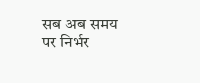सब अब समय पर निर्भर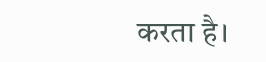करता है।